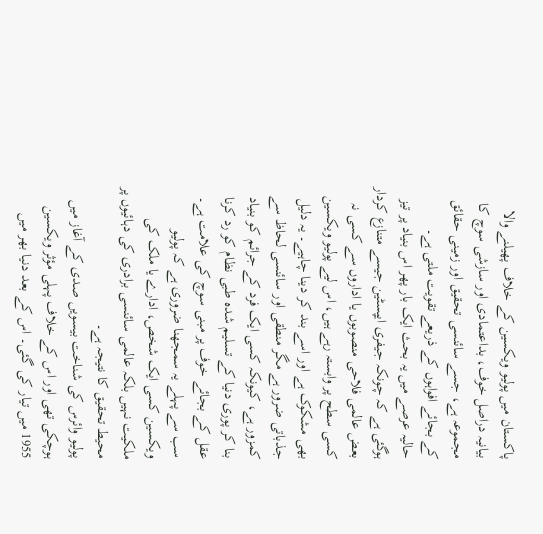پاکستان میں پولیو ویکسین کے خلاف پھیلنے والا بیانیہ دراصل خوف، بداعتمادی اور سازشی سوچ کا مجموعہ ہے، جسے سائنسی تحقیق اور زمینی حقائق کے بجائے افواہوں کے ذریعے تقویت ملتی ہے۔
حالیہ عرصے میں یہ بحث ایک بار پھر اس بنیاد پر تیز ہوگئی ہے کہ چونکہ جیفری ایپسٹین جیسے متنازع کردار بعض عالمی فلاحی منصوبوں یا اداروں سے کسی نہ کسی سطح پر وابستہ رہے ہیں، اس لیے پولیو ویکسین بھی مشکوک ہے اور اسے بند کر دینا چاہیے۔ یہ دلیل جذباتی ضرور ہے مگر منطقی اور سائنسی لحاظ سے کمزور ہے، کیونکہ کسی ایک فرد کے جرائم کو بنیاد بنا کر پوری دنیا کے تسلیم شدہ طبی نظام کو رد کرنا عقل کے بجائے خوف پر مبنی سوچ کی علامت ہے۔
سب سے پہلے یہ سمجھنا ضروری ہے کہ پولیو ویکسین کسی ایک شخص، ادارے یا ملک کی ملکیت نہیں بلکہ عالمی سائنسی برادری کی دہائیوں پر محیط تحقیق کا نتیجہ ہے۔
پولیو وائرس کی شناخت بیسویں صدی کے آغاز میں ہوچکی تھی اور اس کے خلاف پہلی مؤثر ویکسین 1955 میں تیار کی گئی۔ اس کے بعد دنیا بھر میں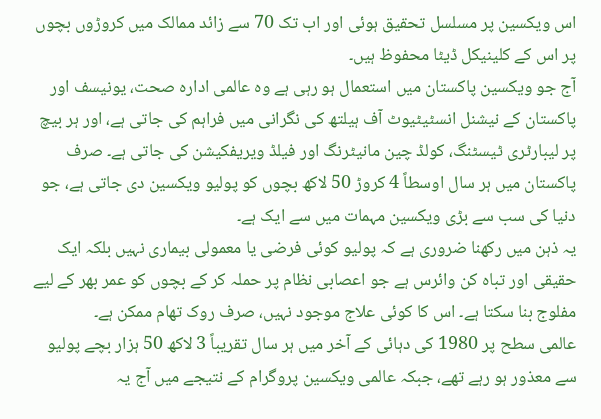اس ویکسین پر مسلسل تحقیق ہوئی اور اب تک 70 سے زائد ممالک میں کروڑوں بچوں پر اس کے کلینیکل ڈیٹا محفوظ ہیں۔
آج جو ویکسین پاکستان میں استعمال ہو رہی ہے وہ عالمی ادارہ صحت، یونیسف اور پاکستان کے نیشنل انسٹیٹیوٹ آف ہیلتھ کی نگرانی میں فراہم کی جاتی ہے، اور ہر بیچ پر لیبارٹری ٹیسٹنگ، کولڈ چین مانیٹرنگ اور فیلڈ ویریفکیشن کی جاتی ہے۔ صرف پاکستان میں ہر سال اوسطاً 4 کروڑ 50 لاکھ بچوں کو پولیو ویکسین دی جاتی ہے، جو دنیا کی سب سے بڑی ویکسین مہمات میں سے ایک ہے۔
یہ ذہن میں رکھنا ضروری ہے کہ پولیو کوئی فرضی یا معمولی بیماری نہیں بلکہ ایک حقیقی اور تباہ کن وائرس ہے جو اعصابی نظام پر حملہ کر کے بچوں کو عمر بھر کے لیے مفلوج بنا سکتا ہے۔ اس کا کوئی علاج موجود نہیں، صرف روک تھام ممکن ہے۔
عالمی سطح پر 1980 کی دہائی کے آخر میں ہر سال تقریباً 3 لاکھ 50 ہزار بچے پولیو سے معذور ہو رہے تھے، جبکہ عالمی ویکسین پروگرام کے نتیجے میں آج یہ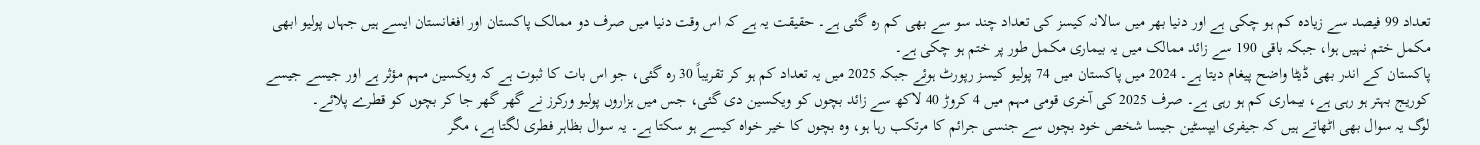تعداد 99 فیصد سے زیادہ کم ہو چکی ہے اور دنیا بھر میں سالانہ کیسز کی تعداد چند سو سے بھی کم رہ گئی ہے۔ حقیقت یہ ہے کہ اس وقت دنیا میں صرف دو ممالک پاکستان اور افغانستان ایسے ہیں جہاں پولیو ابھی مکمل ختم نہیں ہوا، جبکہ باقی 190 سے زائد ممالک میں یہ بیماری مکمل طور پر ختم ہو چکی ہے۔
پاکستان کے اندر بھی ڈیٹا واضح پیغام دیتا ہے۔ 2024 میں پاکستان میں 74 پولیو کیسز رپورٹ ہوئے جبکہ 2025 میں یہ تعداد کم ہو کر تقریباً 30 رہ گئی، جو اس بات کا ثبوت ہے کہ ویکسین مہم مؤثر ہے اور جیسے جیسے کوریج بہتر ہو رہی ہے، بیماری کم ہو رہی ہے۔ صرف 2025 کی آخری قومی مہم میں 4 کروڑ 40 لاکھ سے زائد بچوں کو ویکسین دی گئی، جس میں ہزاروں پولیو ورکرز نے گھر گھر جا کر بچوں کو قطرے پلائے۔
لوگ یہ سوال بھی اٹھاتے ہیں کہ جیفری ایپسٹین جیسا شخص خود بچوں سے جنسی جرائم کا مرتکب رہا ہو، وہ بچوں کا خیر خواہ کیسے ہو سکتا ہے۔ یہ سوال بظاہر فطری لگتا ہے، مگر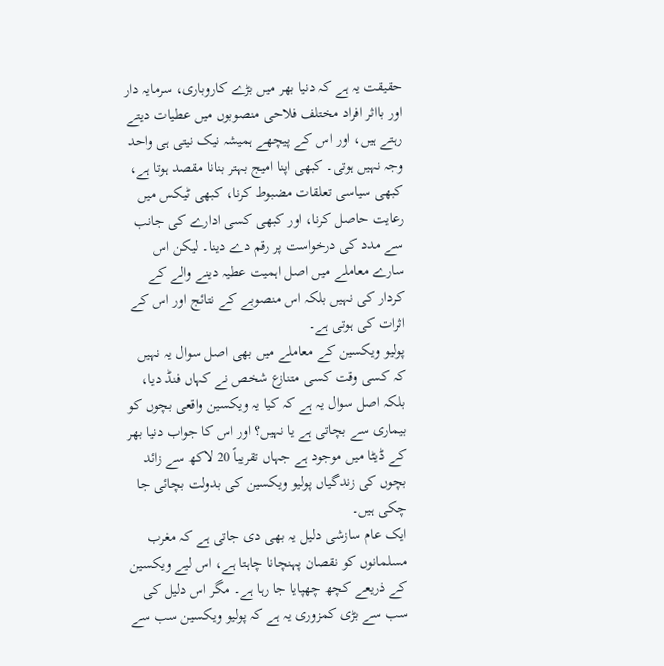حقیقت یہ ہے کہ دنیا بھر میں بڑے کاروباری، سرمایہ دار اور بااثر افراد مختلف فلاحی منصوبوں میں عطیات دیتے رہتے ہیں، اور اس کے پیچھے ہمیشہ نیک نیتی ہی واحد وجہ نہیں ہوتی۔ کبھی اپنا امیج بہتر بنانا مقصد ہوتا ہے، کبھی سیاسی تعلقات مضبوط کرنا، کبھی ٹیکس میں رعایت حاصل کرنا، اور کبھی کسی ادارے کی جانب سے مدد کی درخواست پر رقم دے دینا۔ لیکن اس سارے معاملے میں اصل اہمیت عطیہ دینے والے کے کردار کی نہیں بلکہ اس منصوبے کے نتائج اور اس کے اثرات کی ہوتی ہے۔
پولیو ویکسین کے معاملے میں بھی اصل سوال یہ نہیں کہ کسی وقت کسی متنازع شخص نے کہاں فنڈ دیا، بلکہ اصل سوال یہ ہے کہ کیا یہ ویکسین واقعی بچوں کو بیماری سے بچاتی ہے یا نہیں؟ اور اس کا جواب دنیا بھر کے ڈیٹا میں موجود ہے جہاں تقریباً 20 لاکھ سے زائد بچوں کی زندگیاں پولیو ویکسین کی بدولت بچائی جا چکی ہیں۔
ایک عام سازشی دلیل یہ بھی دی جاتی ہے کہ مغرب مسلمانوں کو نقصان پہنچانا چاہتا ہے، اس لیے ویکسین کے ذریعے کچھ چھپایا جا رہا ہے۔ مگر اس دلیل کی سب سے بڑی کمزوری یہ ہے کہ پولیو ویکسین سب سے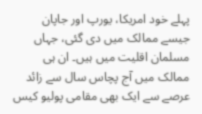پہلے خود امریکا، یورپ اور جاپان جیسے ممالک میں دی گئی، جہاں مسلمان اقلیت میں ہیں۔ ان ہی ممالک میں آج پچاس سال سے زائد عرصے سے ایک بھی مقامی پولیو کیس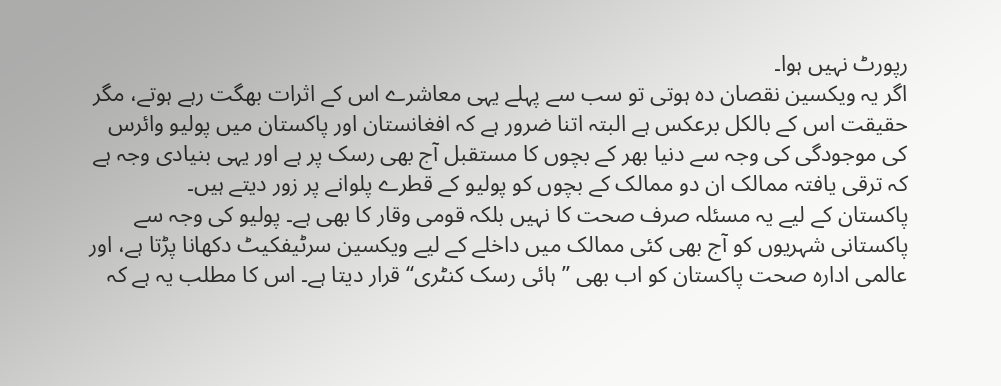رپورٹ نہیں ہوا۔
اگر یہ ویکسین نقصان دہ ہوتی تو سب سے پہلے یہی معاشرے اس کے اثرات بھگت رہے ہوتے، مگر حقیقت اس کے بالکل برعکس ہے البتہ اتنا ضرور ہے کہ افغانستان اور پاکستان میں پولیو وائرس کی موجودگی کی وجہ سے دنیا بھر کے بچوں کا مستقبل آج بھی رسک پر ہے اور یہی بنیادی وجہ ہے کہ ترقی یافتہ ممالک ان دو ممالک کے بچوں کو پولیو کے قطرے پلوانے پر زور دیتے ہیں۔
پاکستان کے لیے یہ مسئلہ صرف صحت کا نہیں بلکہ قومی وقار کا بھی ہے۔ پولیو کی وجہ سے پاکستانی شہریوں کو آج بھی کئی ممالک میں داخلے کے لیے ویکسین سرٹیفکیٹ دکھانا پڑتا ہے، اور عالمی ادارہ صحت پاکستان کو اب بھی ’’ہائی رسک کنٹری‘‘ قرار دیتا ہے۔ اس کا مطلب یہ ہے کہ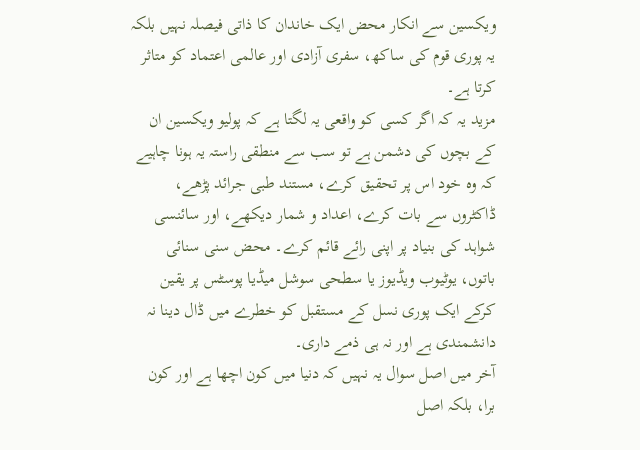ویکسین سے انکار محض ایک خاندان کا ذاتی فیصلہ نہیں بلکہ یہ پوری قوم کی ساکھ، سفری آزادی اور عالمی اعتماد کو متاثر کرتا ہے۔
مزید یہ کہ اگر کسی کو واقعی یہ لگتا ہے کہ پولیو ویکسین ان کے بچوں کی دشمن ہے تو سب سے منطقی راستہ یہ ہونا چاہیے کہ وہ خود اس پر تحقیق کرے، مستند طبی جرائد پڑھے، ڈاکٹروں سے بات کرے، اعداد و شمار دیکھے، اور سائنسی شواہد کی بنیاد پر اپنی رائے قائم کرے۔ محض سنی سنائی باتوں، یوٹیوب ویڈیوز یا سطحی سوشل میڈیا پوسٹس پر یقین کرکے ایک پوری نسل کے مستقبل کو خطرے میں ڈال دینا نہ دانشمندی ہے اور نہ ہی ذمے داری۔
آخر میں اصل سوال یہ نہیں کہ دنیا میں کون اچھا ہے اور کون برا، بلکہ اصل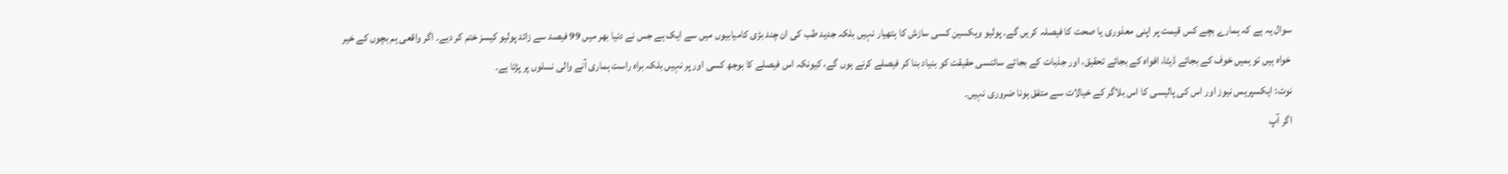سوال یہ ہے کہ ہمارے بچے کس قیمت پر اپنی معذوری یا صحت کا فیصلہ کریں گے۔ پولیو ویکسین کسی سازش کا ہتھیار نہیں بلکہ جدید طب کی ان چند بڑی کامیابیوں میں سے ایک ہے جس نے دنیا بھر میں 99 فیصد سے زائد پولیو کیسز ختم کر دیے۔ اگر واقعی ہم بچوں کے خیر خواہ ہیں تو ہمیں خوف کے بجائے ڈیٹا، افواہ کے بجائے تحقیق، اور جذبات کے بجائے سائنسی حقیقت کو بنیاد بنا کر فیصلے کرنے ہوں گے، کیونکہ اس فیصلے کا بوجھ کسی اور پر نہیں بلکہ براہ راست ہماری آنے والی نسلوں پر پڑتا ہے۔
نوٹ: ایکسپریس نیوز اور اس کی پالیسی کا اس بلاگر کے خیالات سے متفق ہونا ضروری نہیں۔
اگر آپ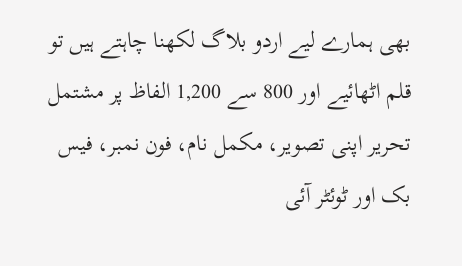بھی ہمارے لیے اردو بلاگ لکھنا چاہتے ہیں تو قلم اٹھائیے اور 800 سے 1,200 الفاظ پر مشتمل تحریر اپنی تصویر، مکمل نام، فون نمبر، فیس بک اور ٹوئٹر آئی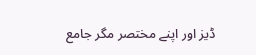ڈیز اور اپنے مختصر مگر جامع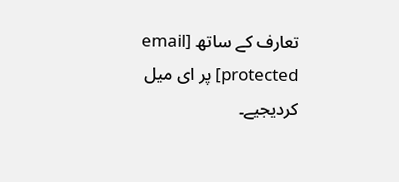تعارف کے ساتھ [email protected] پر ای میل کردیجیے۔